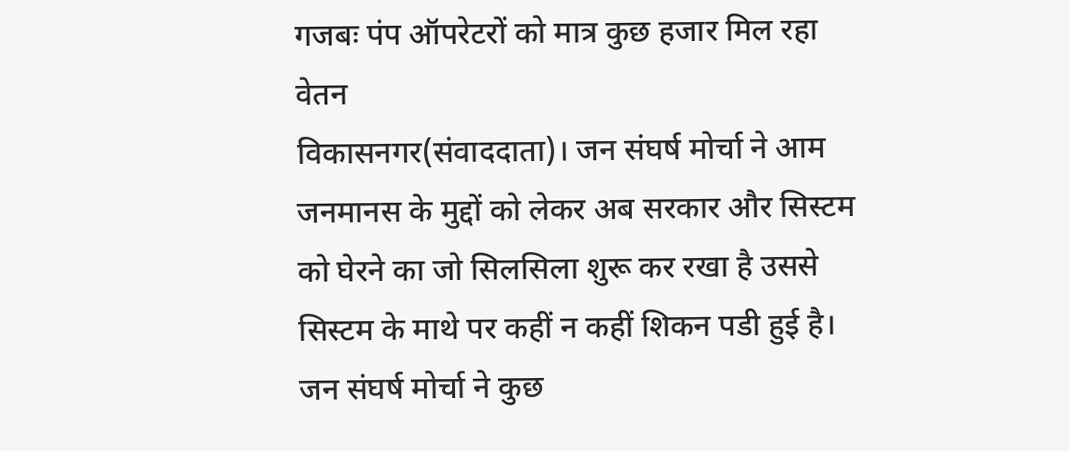गजबः पंप ऑपरेटरों को मात्र कुछ हजार मिल रहा वेतन
विकासनगर(संवाददाता)। जन संघर्ष मोर्चा ने आम जनमानस के मुद्दों को लेकर अब सरकार और सिस्टम को घेरने का जो सिलसिला शुरू कर रखा है उससे सिस्टम के माथे पर कहीं न कहीं शिकन पडी हुई है। जन संघर्ष मोर्चा ने कुछ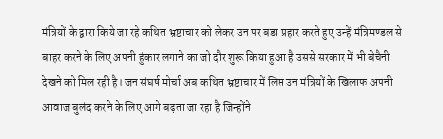मंत्रियों के द्वारा किये जा रहे कथित भ्रष्टाचार को लेकर उन पर बडा प्रहार करते हुए उन्हें मंत्रिमण्डल से बाहर करने के लिए अपनी हुंकार लगाने का जो दौर शुरू किया हुआ है उससे सरकार में भी बेचैनी देखने को मिल रही है। जन संघर्ष मोर्चा अब कथित भ्रष्टाचार में लिप्त उन मंत्रियों के खिलाफ अपनी आवाज बुलंद करने के लिए आगे बढ़ता जा रहा है जिन्होंने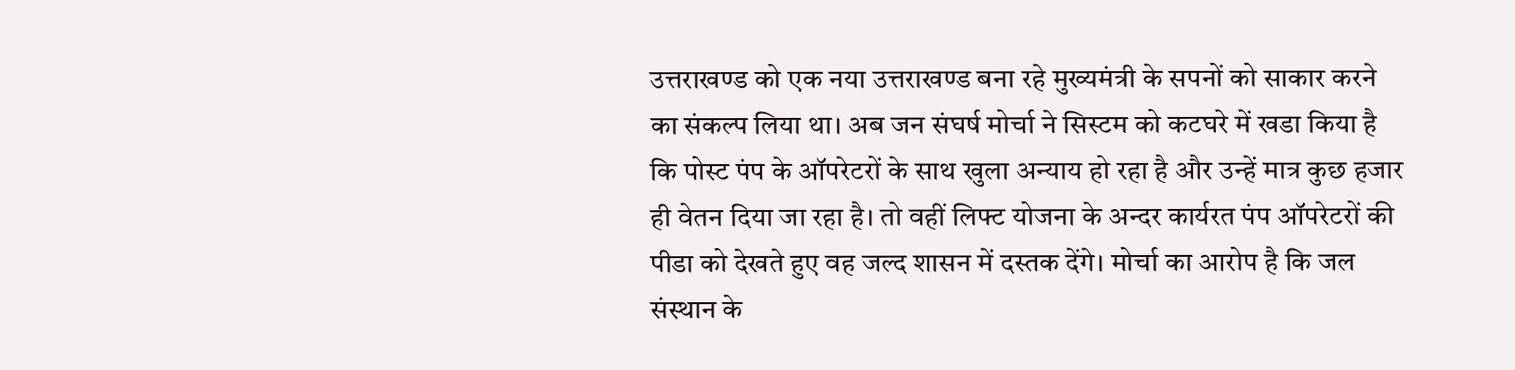उत्तराखण्ड को एक नया उत्तराखण्ड बना रहे मुख्यमंत्री के सपनों को साकार करने का संकल्प लिया था। अब जन संघर्ष मोर्चा ने सिस्टम को कटघरे में खडा किया है कि पोस्ट पंप के ऑपरेटरों के साथ खुला अन्याय हो रहा है और उन्हें मात्र कुछ हजार ही वेतन दिया जा रहा है। तो वहीं लिफ्ट योजना के अन्दर कार्यरत पंप ऑपरेटरों की पीडा को देखते हुए वह जल्द शासन में दस्तक देंगे। मोर्चा का आरोप है कि जल संस्थान के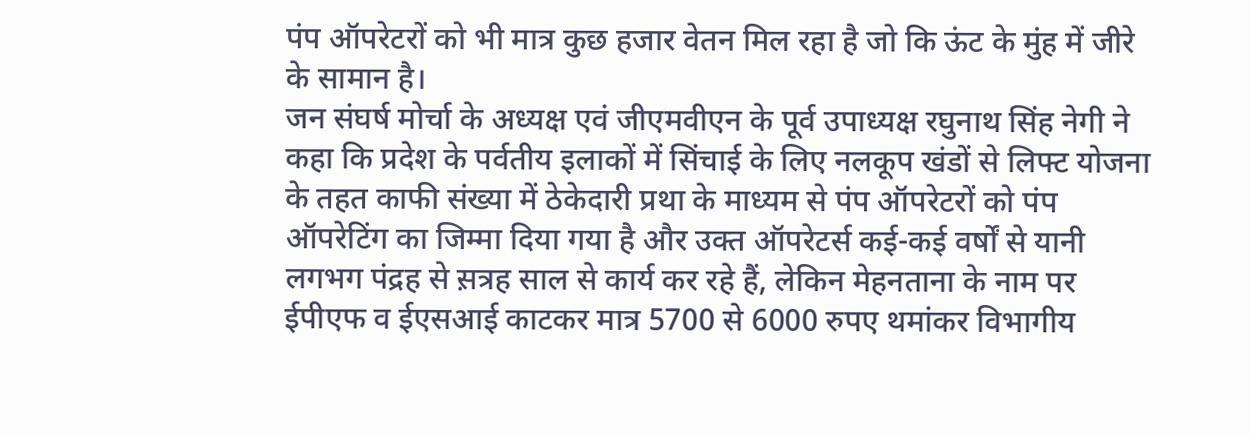पंप ऑपरेटरों को भी मात्र कुछ हजार वेतन मिल रहा है जो कि ऊंट के मुंह में जीरे के सामान है।
जन संघर्ष मोर्चा के अध्यक्ष एवं जीएमवीएन के पूर्व उपाध्यक्ष रघुनाथ सिंह नेगी ने कहा कि प्रदेश के पर्वतीय इलाकों में सिंचाई के लिए नलकूप खंडों से लिफ्ट योजना के तहत काफी संख्या में ठेकेदारी प्रथा के माध्यम से पंप ऑपरेटरों को पंप ऑपरेटिंग का जिम्मा दिया गया है और उक्त ऑपरेटर्स कई-कई वर्षों से यानी लगभग पंद्रह से स़त्रह साल से कार्य कर रहे हैं, लेकिन मेहनताना के नाम पर ईपीएफ व ईएसआई काटकर मात्र 5700 से 6000 रुपए थमांकर विभागीय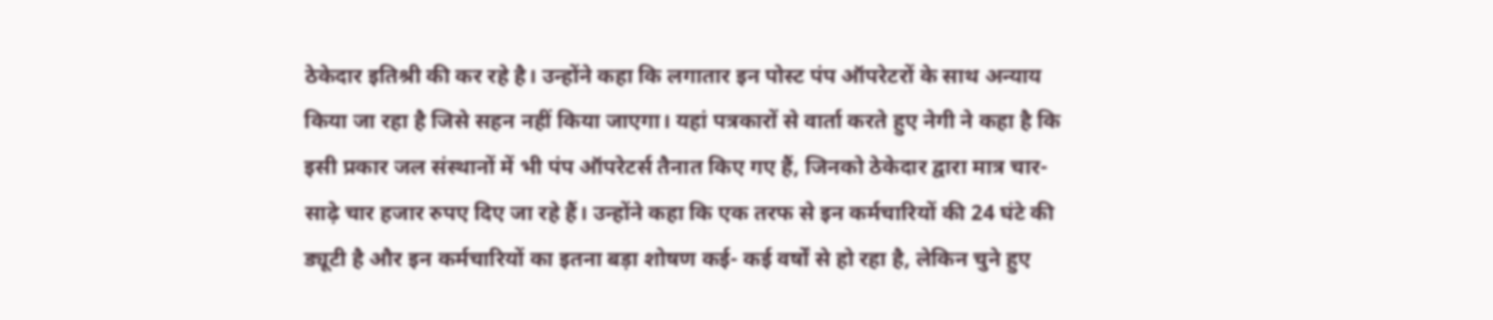ठेकेदार इतिश्री की कर रहे है। उन्होंने कहा कि लगातार इन पोस्ट पंप ऑपरेटरों के साथ अन्याय किया जा रहा है जिसे सहन नहीं किया जाएगा। यहां पत्रकारों से वार्ता करते हुए नेगी ने कहा है कि इसी प्रकार जल संस्थानों में भी पंप ऑपरेटर्स तैनात किए गए हैं, जिनको ठेकेदार द्वारा मात्र चार-साढ़े चार हजार रुपए दिए जा रहे हैं। उन्होंने कहा कि एक तरफ से इन कर्मचारियों की 24 घंटे की ड्यूटी है और इन कर्मचारियों का इतना बड़ा शोषण कई- कई वर्षों से हो रहा है, लेकिन चुने हुए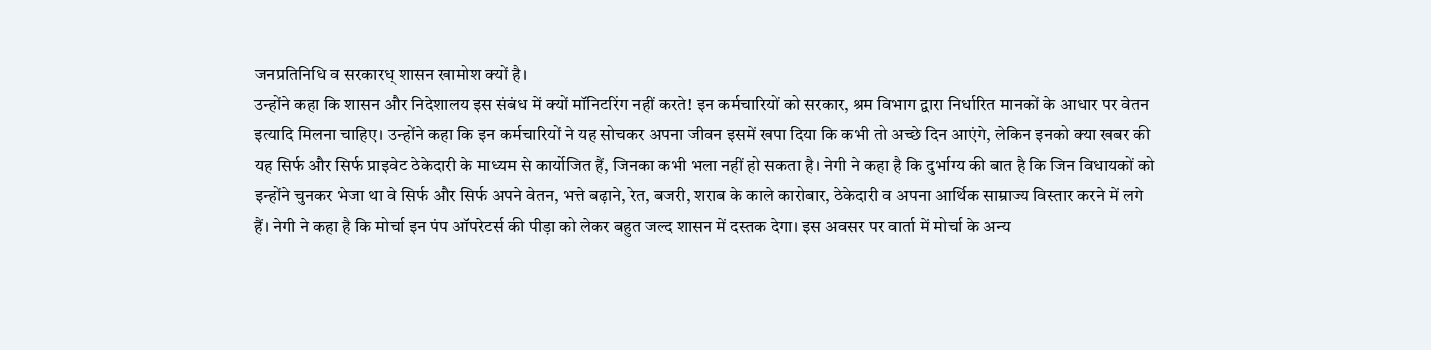जनप्रतिनिधि व सरकारध् शासन खामोश क्यों है।
उन्होंने कहा कि शासन और निदेशालय इस संबंध में क्यों मॉनिटरिंग नहीं करते! इन कर्मचारियों को सरकार, श्रम विभाग द्वारा निर्धारित मानकों के आधार पर वेतन इत्यादि मिलना चाहिए। उन्होंने कहा कि इन कर्मचारियों ने यह सोचकर अपना जीवन इसमें खपा दिया कि कभी तो अच्छे दिन आएंगे, लेकिन इनको क्या खबर की यह सिर्फ और सिर्फ प्राइवेट ठेकेदारी के माध्यम से कार्योजित हैं, जिनका कभी भला नहीं हो सकता है। नेगी ने कहा है कि दुर्भाग्य की बात है कि जिन विधायकों को इन्होंने चुनकर भेजा था वे सिर्फ और सिर्फ अपने वेतन, भत्ते बढ़ाने, रेत, बजरी, शराब के काले कारोबार, ठेकेदारी व अपना आर्थिक साम्राज्य विस्तार करने में लगे हैं। नेगी ने कहा है कि मोर्चा इन पंप ऑपरेटर्स की पीड़ा को लेकर बहुत जल्द शासन में दस्तक देगा। इस अवसर पर वार्ता में मोर्चा के अन्य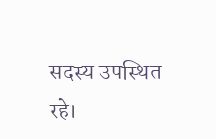सदस्य उपस्थित रहे।